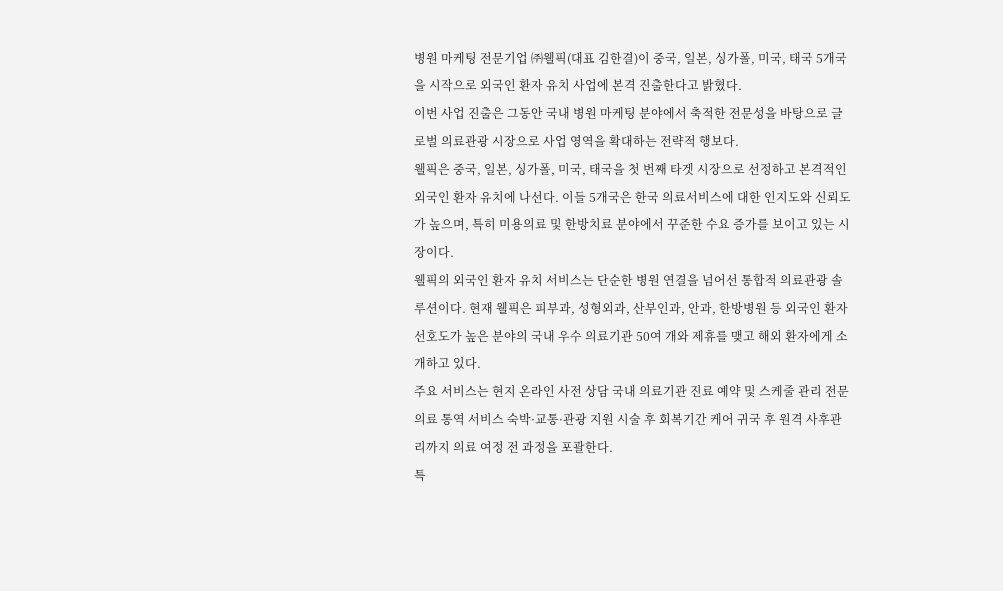병원 마케팅 전문기업 ㈜웰픽(대표 김한결)이 중국, 일본, 싱가폴, 미국, 태국 5개국을 시작으로 외국인 환자 유치 사업에 본격 진출한다고 밝혔다.
이번 사업 진출은 그동안 국내 병원 마케팅 분야에서 축적한 전문성을 바탕으로 글로벌 의료관광 시장으로 사업 영역을 확대하는 전략적 행보다.
웰픽은 중국, 일본, 싱가폴, 미국, 태국을 첫 번째 타겟 시장으로 선정하고 본격적인 외국인 환자 유치에 나선다. 이들 5개국은 한국 의료서비스에 대한 인지도와 신뢰도가 높으며, 특히 미용의료 및 한방치료 분야에서 꾸준한 수요 증가를 보이고 있는 시장이다.
웰픽의 외국인 환자 유치 서비스는 단순한 병원 연결을 넘어선 통합적 의료관광 솔루션이다. 현재 웰픽은 피부과, 성형외과, 산부인과, 안과, 한방병원 등 외국인 환자 선호도가 높은 분야의 국내 우수 의료기관 50여 개와 제휴를 맺고 해외 환자에게 소개하고 있다.
주요 서비스는 현지 온라인 사전 상담 국내 의료기관 진료 예약 및 스케줄 관리 전문 의료 통역 서비스 숙박·교통·관광 지원 시술 후 회복기간 케어 귀국 후 원격 사후관리까지 의료 여정 전 과정을 포괄한다.
특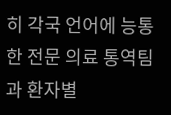히 각국 언어에 능통한 전문 의료 통역팀과 환자별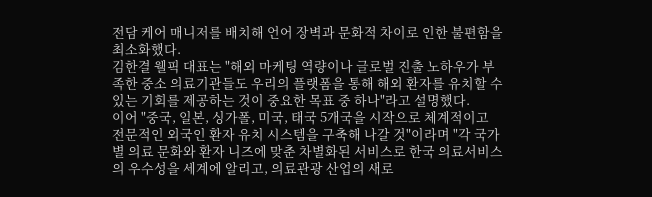전담 케어 매니저를 배치해 언어 장벽과 문화적 차이로 인한 불편함을 최소화했다.
김한결 웰픽 대표는 "해외 마케팅 역량이나 글로벌 진출 노하우가 부족한 중소 의료기관들도 우리의 플랫폼을 통해 해외 환자를 유치할 수 있는 기회를 제공하는 것이 중요한 목표 중 하나"라고 설명했다.
이어 "중국, 일본, 싱가폴, 미국, 태국 5개국을 시작으로 체계적이고 전문적인 외국인 환자 유치 시스템을 구축해 나갈 것"이라며 "각 국가별 의료 문화와 환자 니즈에 맞춘 차별화된 서비스로 한국 의료서비스의 우수성을 세계에 알리고, 의료관광 산업의 새로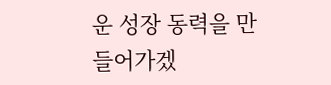운 성장 동력을 만들어가겠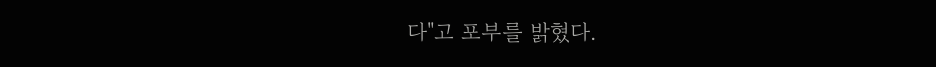다"고 포부를 밝혔다.